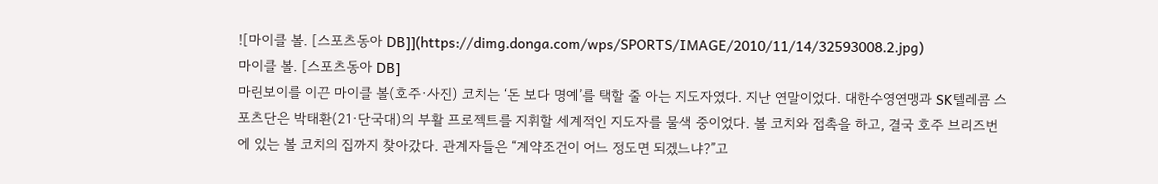![마이클 볼. [스포츠동아 DB]](https://dimg.donga.com/wps/SPORTS/IMAGE/2010/11/14/32593008.2.jpg)
마이클 볼. [스포츠동아 DB]
마린보이를 이끈 마이클 볼(호주·사진) 코치는 ‘돈 보다 명예’를 택할 줄 아는 지도자였다. 지난 연말이었다. 대한수영연맹과 SK텔레콤 스포츠단은 박태환(21·단국대)의 부활 프로젝트를 지휘할 세계적인 지도자를 물색 중이었다. 볼 코치와 접촉을 하고, 결국 호주 브리즈번에 있는 볼 코치의 집까지 찾아갔다. 관계자들은 “계약조건이 어느 정도면 되겠느냐?”고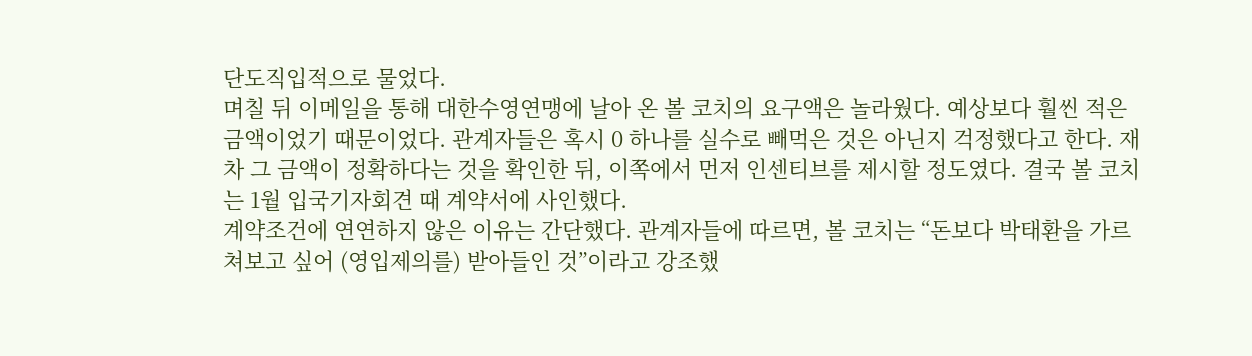단도직입적으로 물었다.
며칠 뒤 이메일을 통해 대한수영연맹에 날아 온 볼 코치의 요구액은 놀라웠다. 예상보다 훨씬 적은 금액이었기 때문이었다. 관계자들은 혹시 0 하나를 실수로 빼먹은 것은 아닌지 걱정했다고 한다. 재차 그 금액이 정확하다는 것을 확인한 뒤, 이쪽에서 먼저 인센티브를 제시할 정도였다. 결국 볼 코치는 1월 입국기자회견 때 계약서에 사인했다.
계약조건에 연연하지 않은 이유는 간단했다. 관계자들에 따르면, 볼 코치는 “돈보다 박태환을 가르쳐보고 싶어 (영입제의를) 받아들인 것”이라고 강조했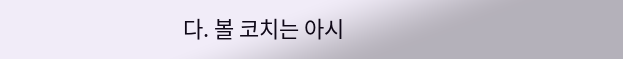다. 볼 코치는 아시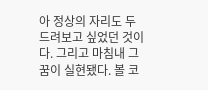아 정상의 자리도 두드려보고 싶었던 것이다. 그리고 마침내 그 꿈이 실현됐다. 볼 코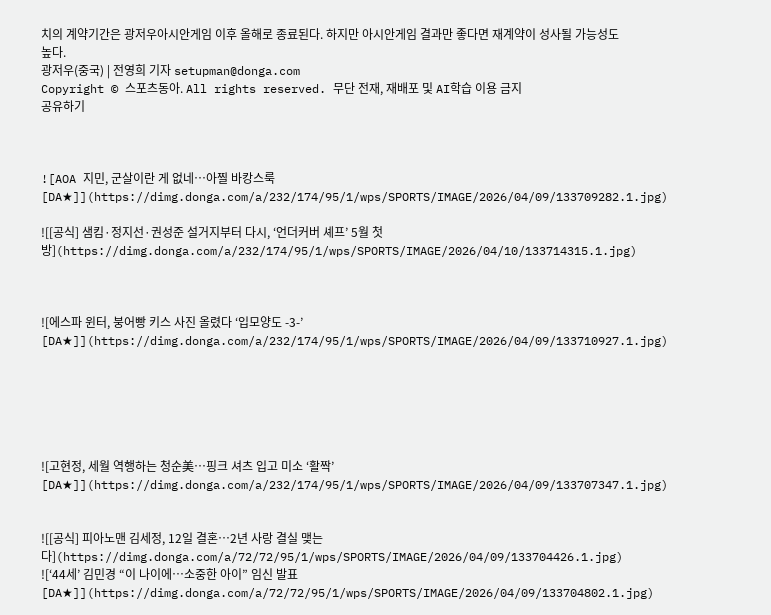치의 계약기간은 광저우아시안게임 이후 올해로 종료된다. 하지만 아시안게임 결과만 좋다면 재계약이 성사될 가능성도 높다.
광저우(중국) | 전영희 기자 setupman@donga.com
Copyright © 스포츠동아. All rights reserved. 무단 전재, 재배포 및 AI학습 이용 금지
공유하기



![AOA 지민, 군살이란 게 없네…아찔 바캉스룩 [DA★]](https://dimg.donga.com/a/232/174/95/1/wps/SPORTS/IMAGE/2026/04/09/133709282.1.jpg)

![[공식] 샘킴·정지선·권성준 설거지부터 다시, ‘언더커버 셰프’ 5월 첫방](https://dimg.donga.com/a/232/174/95/1/wps/SPORTS/IMAGE/2026/04/10/133714315.1.jpg)



![에스파 윈터, 붕어빵 키스 사진 올렸다 ‘입모양도 -3-’ [DA★]](https://dimg.donga.com/a/232/174/95/1/wps/SPORTS/IMAGE/2026/04/09/133710927.1.jpg)






![고현정, 세월 역행하는 청순美…핑크 셔츠 입고 미소 ‘활짝’ [DA★]](https://dimg.donga.com/a/232/174/95/1/wps/SPORTS/IMAGE/2026/04/09/133707347.1.jpg)


![[공식] 피아노맨 김세정, 12일 결혼…2년 사랑 결실 맺는다](https://dimg.donga.com/a/72/72/95/1/wps/SPORTS/IMAGE/2026/04/09/133704426.1.jpg)
![‘44세’ 김민경 “이 나이에…소중한 아이” 임신 발표 [DA★]](https://dimg.donga.com/a/72/72/95/1/wps/SPORTS/IMAGE/2026/04/09/133704802.1.jpg)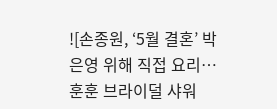![손종원, ‘5월 결혼’ 박은영 위해 직접 요리…훈훈 브라이덜 샤워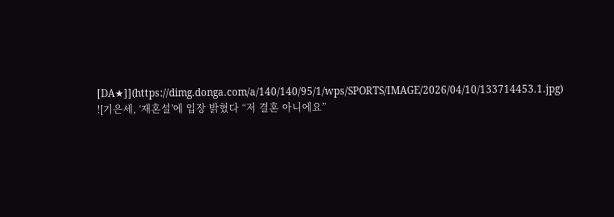[DA★]](https://dimg.donga.com/a/140/140/95/1/wps/SPORTS/IMAGE/2026/04/10/133714453.1.jpg)
![기은세, ‘재혼설’에 입장 밝혔다 “저 결혼 아니에요”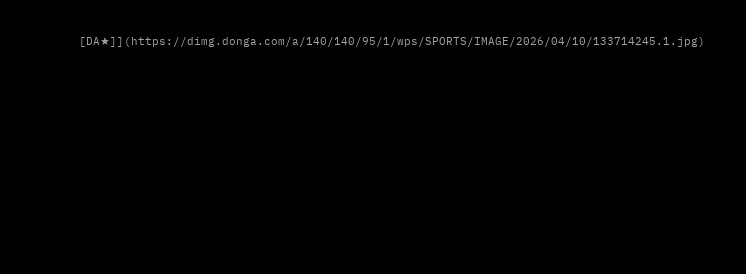[DA★]](https://dimg.donga.com/a/140/140/95/1/wps/SPORTS/IMAGE/2026/04/10/133714245.1.jpg)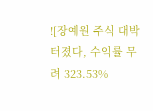![장예원 주식 대박 터졌다, 수익률 무려 323.53%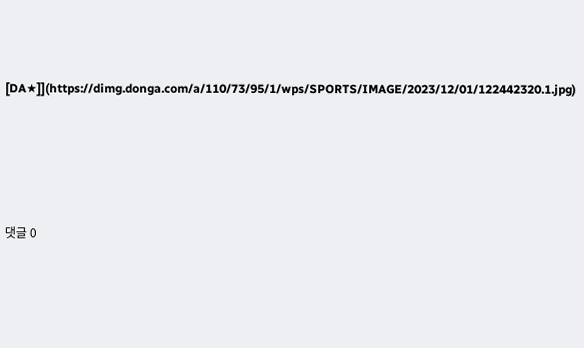[DA★]](https://dimg.donga.com/a/110/73/95/1/wps/SPORTS/IMAGE/2023/12/01/122442320.1.jpg)







댓글 0